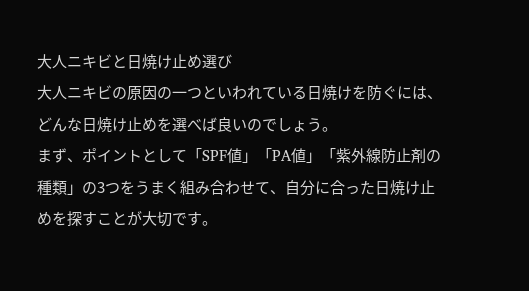大人ニキビと日焼け止め選び
大人ニキビの原因の一つといわれている日焼けを防ぐには、どんな日焼け止めを選べば良いのでしょう。
まず、ポイントとして「SPF値」「PA値」「紫外線防止剤の種類」の3つをうまく組み合わせて、自分に合った日焼け止めを探すことが大切です。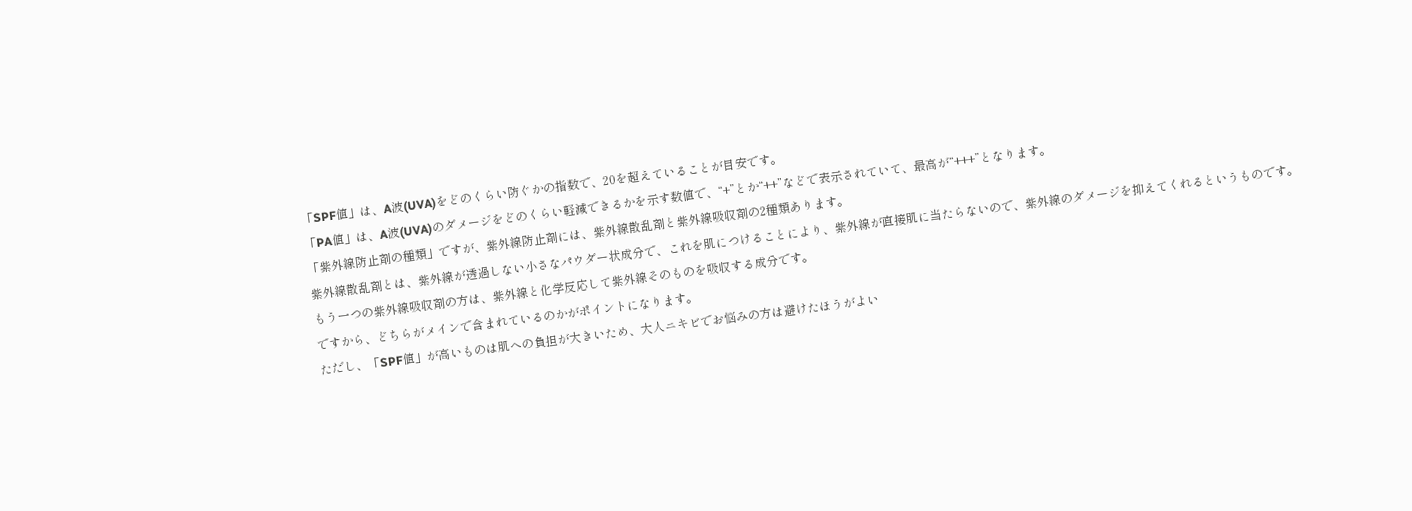「SPF値」は、A波(UVA)をどのくらい防ぐかの指数で、20を超えていることが目安です。
「PA値」は、A波(UVA)のダメージをどのくらい軽減できるかを示す数値で、“+”とか“++”などで表示されていて、最高が“+++”となります。
「紫外線防止剤の種類」ですが、紫外線防止剤には、紫外線散乱剤と紫外線吸収剤の2種類あります。
紫外線散乱剤とは、紫外線が透過しない小さなパウダー状成分で、これを肌につけることにより、紫外線が直接肌に当たらないので、紫外線のダメージを抑えてくれるというものです。
もう一つの紫外線吸収剤の方は、紫外線と化学反応して紫外線そのものを吸収する成分です。
ですから、どちらがメインで含まれているのかがポイントになります。
ただし、「SPF値」が高いものは肌への負担が大きいため、大人ニキビでお悩みの方は避けたほうがよい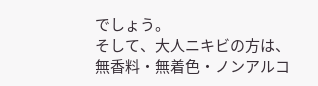でしょう。
そして、大人ニキビの方は、無香料・無着色・ノンアルコ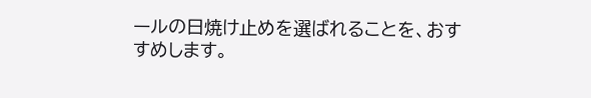ールの日焼け止めを選ばれることを、おすすめします。